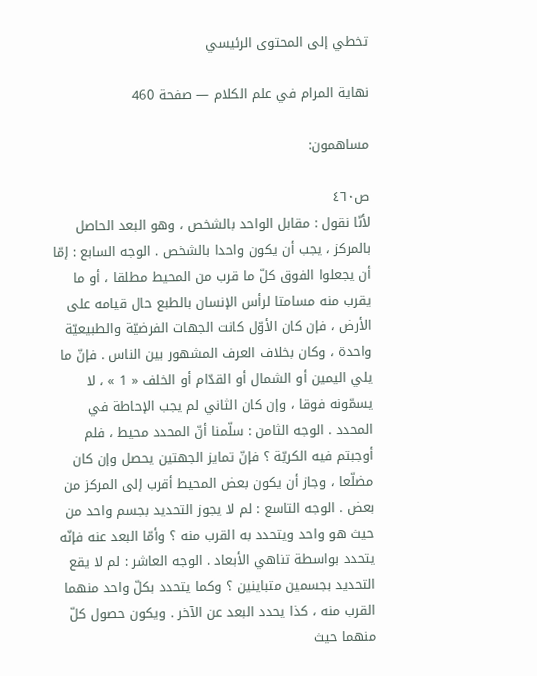تخطي إلى المحتوى الرئيسي

نهاية المرام في علم الكلام — صفحة 460

مساهمون:

ص٤٦٠
لأنّا نقول : مقابل الواحد بالشخص ، وهو البعد الحاصل بالمركز ، يجب أن يكون واحدا بالشخص . الوجه السابع : إمّا أن يجعلوا الفوق كلّ ما قرب من المحيط مطلقا ، أو ما يقرب منه مسامتا لرأس الإنسان بالطبع حال قيامه على الأرض ، فإن كان الأوّل كانت الجهات الفرضيّة والطبيعيّة واحدة ، وكان بخلاف العرف المشهور بين الناس . فإنّ ما يلي اليمين أو الشمال أو القدّام أو الخلف « 1 » ، لا يسمّونه فوقا ، وإن كان الثاني لم يجب الإحاطة في المحدد . الوجه الثامن : سلّمنا أنّ المحدد محيط ، فلم أوجبتم فيه الكريّة ؟ فإنّ تمايز الجهتين يحصل وإن كان مضلّعا ، وجاز أن يكون بعض المحيط أقرب إلى المركز من بعض . الوجه التاسع : لم لا يجوز التحديد بجسم واحد من حيث هو واحد ويتحدد به القرب منه ؟ وأمّا البعد عنه فإنّه يتحدد بواسطة تناهي الأبعاد . الوجه العاشر : لم لا يقع التحديد بجسمين متباينين ؟ وكما يتحدد بكلّ واحد منهما القرب منه ، كذا يحدد البعد عن الآخر . ويكون حصول كلّ منهما حيث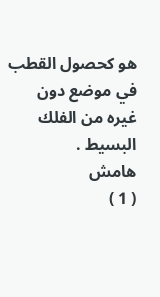هو كحصول القطب في موضع دون غيره من الفلك البسيط .
هامش
( 1 )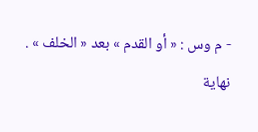- م وس : « أو القدم » بعد « الخلف » .
نهاية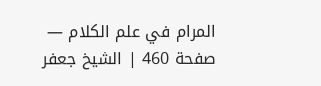المرام في علم الكلام — صفحة 460 | الشيخ جعفر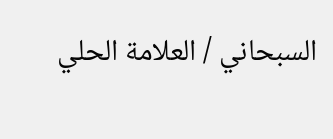السبحاني / العلامة الحلي